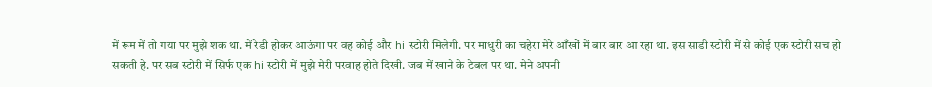में रूम में तो गया पर मुझे शक था. में रेडी होकर आऊंगा पर वह कोई और hi स्टोरी मिलेगी. पर माधुरी का चहेरा मेरे आँखों में बार बार आ रहा था. इस साडी स्टोरी में से कोई एक स्टोरी सच हो सकती हे. पर सब स्टोरी में सिर्फ एक hi स्टोरी में मुझे मेरी परवाह होते दिखी. जब में खाने के टेबल पर था. मेने अपनी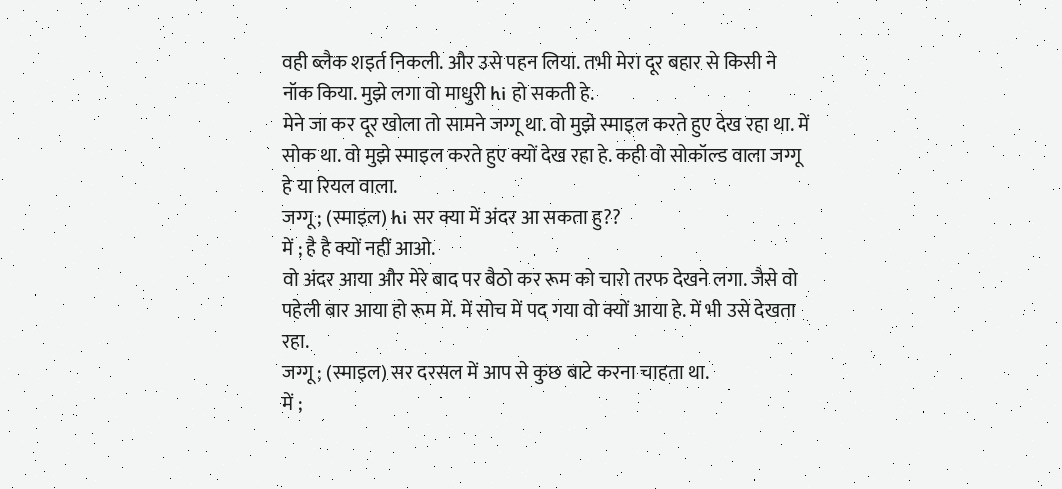वही ब्लैक शइर्त निकली. और उसे पहन लिया. तभी मेरा दूर बहार से किसी ने नॉक किया. मुझे लगा वो माधुरी hi हो सकती हे.
मेने जा कर दूर खोला तो सामने जग्गू था. वो मुझे स्माइल करते हुए देख रहा था. में सोक था. वो मुझे स्माइल करते हुए क्यों देख रहा हे. कही वो सोकॉल्ड वाला जग्गू हे या रियल वाला.
जग्गू ; (स्माइल) hi सर क्या में अंदर आ सकता हु??
में ; है है क्यों नहीं आओ.
वो अंदर आया और मेरे बाद पर बैठो कर रूम को चारो तरफ देखने लगा. जैसे वो पहेली बार आया हो रूम में. में सोच में पद गया वो क्यों आया हे. में भी उसे देखता रहा.
जग्गू ; (स्माइल) सर दरसल में आप से कुछ बाटे करना चाहता था.
में ;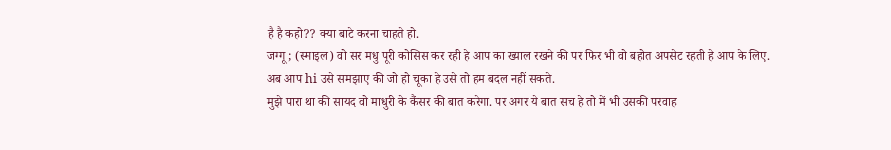है है कहो?? क्या बाटे करना चाहते हो.
जग्गू ; (स्माइल) वो सर मधु पूरी कोसिस कर रही हे आप का ख्याल रखने की पर फिर भी वो बहोत अपसेट रहती हे आप के लिए. अब आप hi उसे समझाए की जो हो चूका हे उसे तो हम बदल नहीं सकते.
मुझे पारा था की सायद वो माधुरी के कैंसर की बात करेगा. पर अगर ये बात सच हे तो में भी उसकी परवाह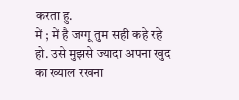करता हु.
में ; में है जग्गू तुम सही कहे रहे हो. उसे मुझसे ज्यादा अपना खुद का ख्याल रखना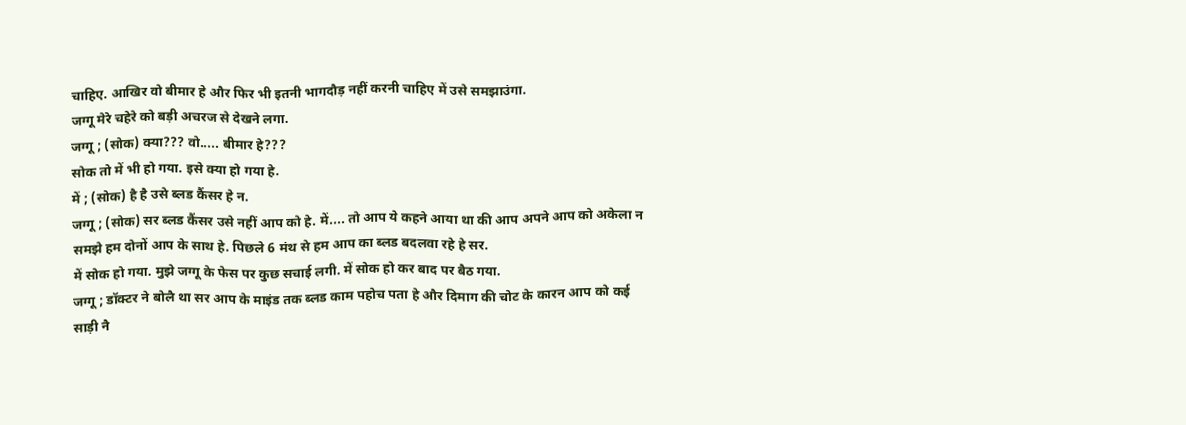चाहिए. आखिर वो बीमार हे और फिर भी इतनी भागदौड़ नहीं करनी चाहिए में उसे समझाउंगा.
जग्गू मेरे चहेरे को बड़ी अचरज से देखने लगा.
जग्गू ; (सोक) क्या??? वो..... बीमार हे???
सोक तो में भी हो गया. इसे क्या हो गया हे.
में ; (सोक) है है उसे ब्लड कैंसर हे न.
जग्गू ; (सोक) सर ब्लड कैंसर उसे नहीं आप को हे. में.... तो आप ये कहने आया था की आप अपने आप को अकेला न समझे हम दोनों आप के साथ हे. पिछले 6 मंथ से हम आप का ब्लड बदलवा रहे हे सर.
में सोक हो गया. मुझे जग्गू के फेस पर कुछ सचाई लगी. में सोक हो कर बाद पर बैठ गया.
जग्गू ; डॉक्टर ने बोलै था सर आप के माइंड तक ब्लड काम पहोच पता हे और दिमाग की चोट के कारन आप को कई साड़ी नै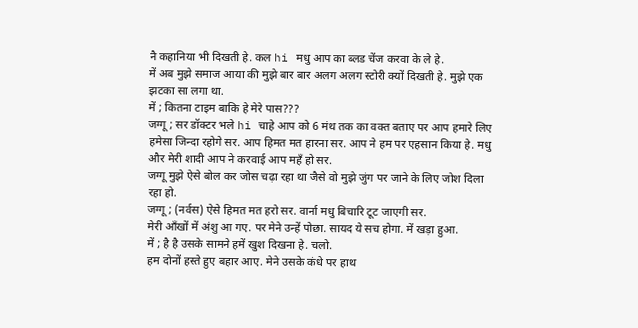नै कहानिया भी दिखती हे. कल hi मधु आप का ब्लड चेंज करवा के ले हे.
में अब मुझे समाज आया की मुझे बार बार अलग अलग स्टोरी क्यों दिखती हे. मुझे एक झटका सा लगा था.
में ; कितना टाइम बाकि हे मेरे पास???
जग्गू ; सर डॉक्टर भले hi चाहे आप को 6 मंथ तक का वक्त बताए पर आप हमारे लिए हमेसा जिन्दा रहोगे सर. आप हिमत मत हारना सर. आप ने हम पर एहसान किया हे. मधु और मेरी शादी आप ने करवाई आप महँ हो सर.
जग्गू मुझे ऐसे बोल कर जोस चढ़ा रहा था जैसे वो मुझे जुंग पर जाने के लिए जोश दिला रहा हो.
जग्गू ; (नर्वस) ऐसे हिमत मत हरो सर. वार्ना मधु बिचारि टूट जाएगी सर.
मेरी आँखों में अंशु आ गए. पर मेने उन्हें पोछा. सायद ये सच होगा. में खड़ा हुआ.
में ; है है उसके सामने हमें खुश दिखना हे. चलो.
हम दोनों हस्ते हुए बहार आए. मेने उसके कंधे पर हाथ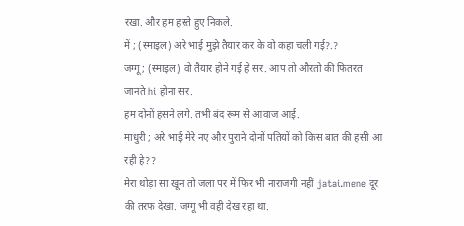रखा. और हम हस्ते हुए निकले.
में ; (स्माइल) अरे भाई मुझे तैयार कर के वो कहा चली गई?.?
जग्गू ; (स्माइल) वो तैयार होने गई हे सर. आप तो औरतो की फितरत जानते hi होना सर.
हम दोनों हसने लगे. तभी बंद रूम से आवाज आई.
माधुरी ; अरे भाई मेरे नए और पुराने दोनों पतियों को किस बात की हसी आ रही हे??
मेरा थोड़ा सा खून तो जला पर में फिर भी नाराजगी नहीं jatai.mene दूर की तरफ देखा. जग्गू भी वही देख रहा था.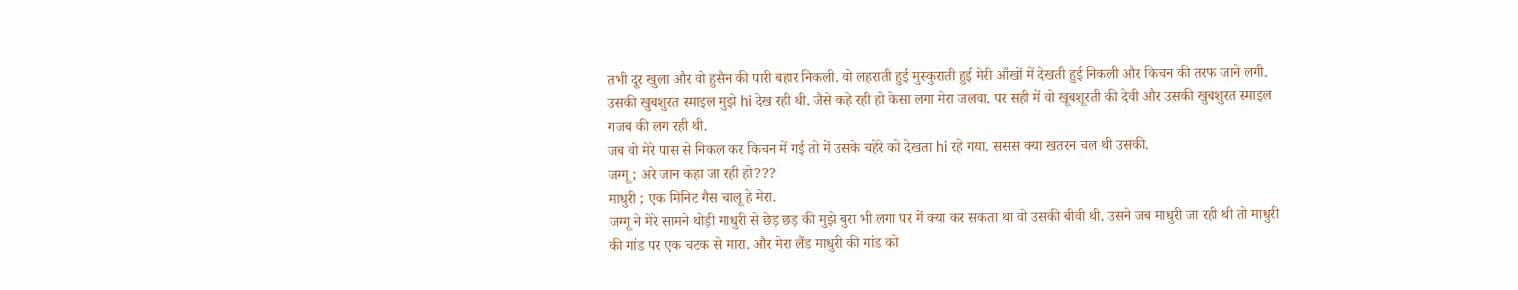तभी दूर खुला और वो हुसैन की पारी बहार निकली. वो लहराती हुई मुस्कुराती हुई मेरी आँखों में देखती हुई निकली और किचन की तरफ जाने लगी.
उसकी खुबशुरत स्माइल मुझे hi देख रही थी. जैसे कहे रही हो केसा लगा मेरा जलवा. पर सही में वो खूबशूरती की देवी और उसकी खुबशुरत स्माइल गजब की लग रही थी.
जब वो मेरे पास से निकल कर किचन में गई तो में उसके चहेरे को देखता hi रहे गया. ससस क्या खतरन चल थी उसकी.
जग्गू ; अरे जान कहा जा रही हो???
माधुरी ; एक मिनिट गैस चालू हे मेरा.
जग्गू ने मेरे सामने थोड़ी माधुरी से छेड़ छड़ की मुझे बुरा भी लगा पर में क्या कर सकता था वो उसकी बीवी थी. उसने जब माधुरी जा रही थी तो माधुरी की गांड पर एक चटक से मारा. और मेरा लैंड माधुरी की गांड को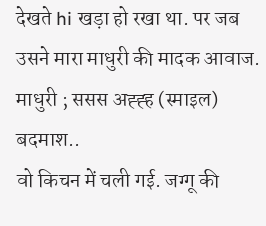देखते hi खड़ा हो रखा था. पर जब उसने मारा माधुरी की मादक आवाज.
माधुरी ; ससस अह्ह्ह (स्माइल) बदमाश..
वो किचन में चली गई. जग्गू की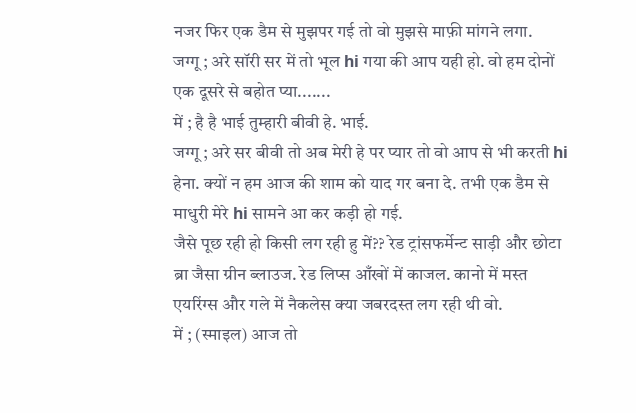नजर फिर एक डैम से मुझपर गई तो वो मुझसे माफ़ी मांगने लगा.
जग्गू ; अरे सॉरी सर में तो भूल hi गया की आप यही हो. वो हम दोनों एक दूसरे से बहोत प्या.......
में ; है है भाई तुम्हारी बीवी हे. भाई.
जग्गू ; अरे सर बीवी तो अब मेरी हे पर प्यार तो वो आप से भी करती hi हेना. क्यों न हम आज की शाम को याद गर बना दे. तभी एक डैम से माधुरी मेरे hi सामने आ कर कड़ी हो गई.
जैसे पूछ रही हो किसी लग रही हु में?? रेड ट्रांसफर्मेन्ट साड़ी और छोटा ब्रा जैसा ग्रीन ब्लाउज. रेड लिप्स आँखों में काजल. कानो में मस्त एयरिंग्स और गले में नैकलेस क्या जबरदस्त लग रही थी वो.
में ; (स्माइल) आज तो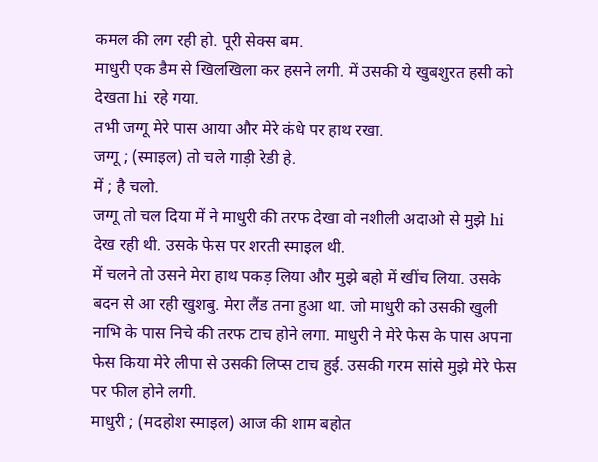कमल की लग रही हो. पूरी सेक्स बम.
माधुरी एक डैम से खिलखिला कर हसने लगी. में उसकी ये खुबशुरत हसी को देखता hi रहे गया.
तभी जग्गू मेरे पास आया और मेरे कंधे पर हाथ रखा.
जग्गू ; (स्माइल) तो चले गाड़ी रेडी हे.
में ; है चलो.
जग्गू तो चल दिया में ने माधुरी की तरफ देखा वो नशीली अदाओ से मुझे hi देख रही थी. उसके फेस पर शरती स्माइल थी.
में चलने तो उसने मेरा हाथ पकड़ लिया और मुझे बहो में खींच लिया. उसके बदन से आ रही खुशबु. मेरा लैंड तना हुआ था. जो माधुरी को उसकी खुली नाभि के पास निचे की तरफ टाच होने लगा. माधुरी ने मेरे फेस के पास अपना फेस किया मेरे लीपा से उसकी लिप्स टाच हुई. उसकी गरम सांसे मुझे मेरे फेस पर फील होने लगी.
माधुरी ; (मदहोश स्माइल) आज की शाम बहोत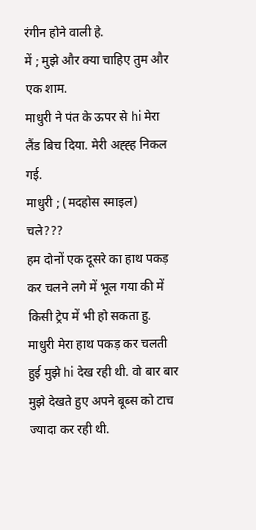रंगीन होने वाली हे.
में ; मुझे और क्या चाहिए तुम और एक शाम.
माधुरी ने पंत के ऊपर से hi मेरा लैंड बिच दिया. मेरी अह्ह्ह निकल गई.
माधुरी ; (मदहोस स्माइल) चले???
हम दोनों एक दूसरे का हाथ पकड़ कर चलने लगे में भूल गया की में किसी ट्रेप में भी हो सकता हु. माधुरी मेरा हाथ पकड़ कर चलती हुई मुझे hi देख रही थी. वो बार बार मुझे देखते हुए अपने बूब्स को टाच ज्यादा कर रही थी.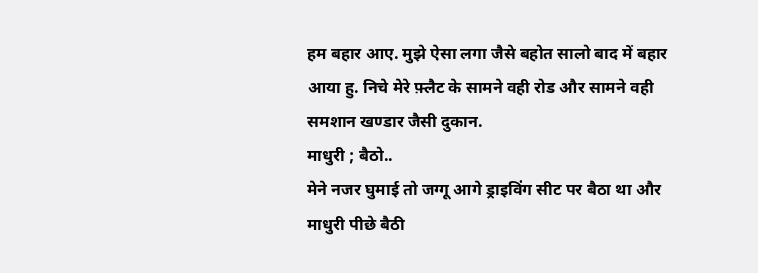हम बहार आए. मुझे ऐसा लगा जैसे बहोत सालो बाद में बहार आया हु. निचे मेरे फ़्लैट के सामने वही रोड और सामने वही समशान खण्डार जैसी दुकान.
माधुरी ; बैठो..
मेने नजर घुमाई तो जग्गू आगे ड्राइविंग सीट पर बैठा था और माधुरी पीछे बैठी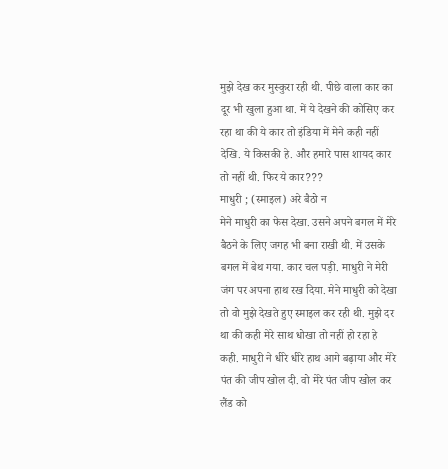मुझे देख कर मुस्कुरा रही थी. पीछे वाला कार का दूर भी खुला हुआ था. में ये देखने की कोसिए कर रहा था की ये कार तो इंडिया में मेने कही नहीं देखि. ये किसकी हे. और हमारे पास शायद कार तो नहीं थी. फिर ये कार???
माधुरी ; (स्माइल) अरे बैठो न
मेने माधुरी का फेस देखा. उसने अपने बगल में मेरे बैठने के लिए जगह भी बना राखी थी. में उसके बगल में बेथ गया. कार चल पड़ी. माधुरी ने मेरी जंग पर अपना हाथ रख दिया. मेने माधुरी को देखा तो वो मुझे देखते हुए स्माइल कर रही थी. मुझे दर था की कही मेरे साथ धोखा तो नहीं हो रहा हे कही. माधुरी ने धीरे धीरे हाथ आगे बढ़ाया और मेरे पंत की जीप खोल दी. वो मेरे पंत जीप खोल कर लैंड को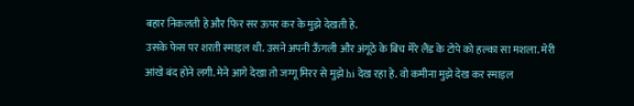बहार निकलती हे और फिर सर ऊपर कर के मुझे देखती हे.
उसके फेस पर शरती स्माइल थी. उसने अपनी ऊँगली और अंगूठे के बिच मेरे लैंड के टोपे को हल्का सा मशला. मेरी आंखे बंद होने लगी. मेने आगे देखा तो जग्गू मिरर से मुझे hi देख रहा हे. वो कमीना मुझे देख कर स्माइल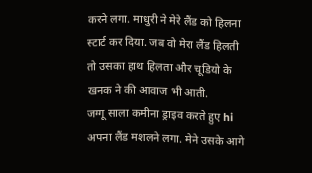करने लगा. माधुरी ने मेरे लैंड को हिलना स्टार्ट कर दिया. जब वो मेरा लैंड हिलती तो उसका हाथ हिलता और चूडियो के खनक ने की आवाज भी आती.
जग्गू साला कमीना ड्राइव करते हुए hi अपना लैंड मशलने लगा. मेने उसके आगे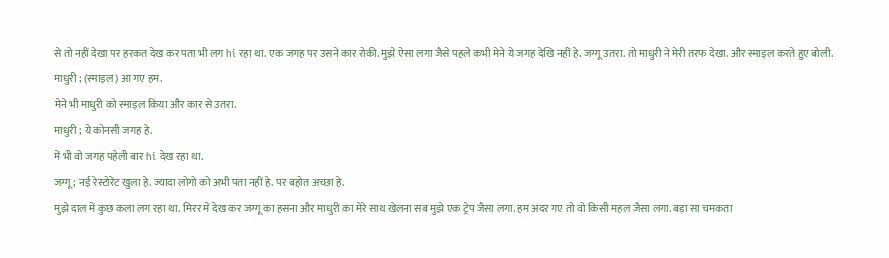से तो नहीं देखा पर हरकत देख कर पता भी लग hi रहा था. एक जगह पर उसने कार रोकी. मुझे ऐसा लगा जैसे पहले कभी मेने ये जगह देखि नहीं हे. जग्गू उतरा. तो माधुरी ने मेरी तरफ देखा. और स्माइल करते हुए बोली.
माधुरी ; (स्माइल) आ गए हम.
मेने भी माधुरी को स्माइल किया और कार से उतरा.
माधुरी ; ये कोनसी जगह हे.
में भी वो जगह पहेली बार hi देख रहा था.
जग्गू ; नई रेस्टोरेंट खुला हे. ज्यादा लोगो को अभी पता नहीं हे. पर बहोत अच्छा हे.
मुझे दाल में कुछ कला लग रहा था. मिरर में देख कर जग्गू का हसना और माधुरी का मेरे साथ खेलना सब मुझे एक ट्रेप जैसा लगा. हम अंदर गए तो वो किसी महल जैसा लगा. बड़ा सा चमकता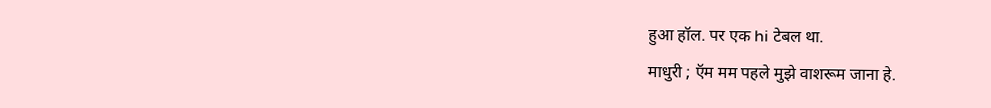हुआ हॉल. पर एक hi टेबल था.
माधुरी ; ऍम मम पहले मुझे वाशरूम जाना हे.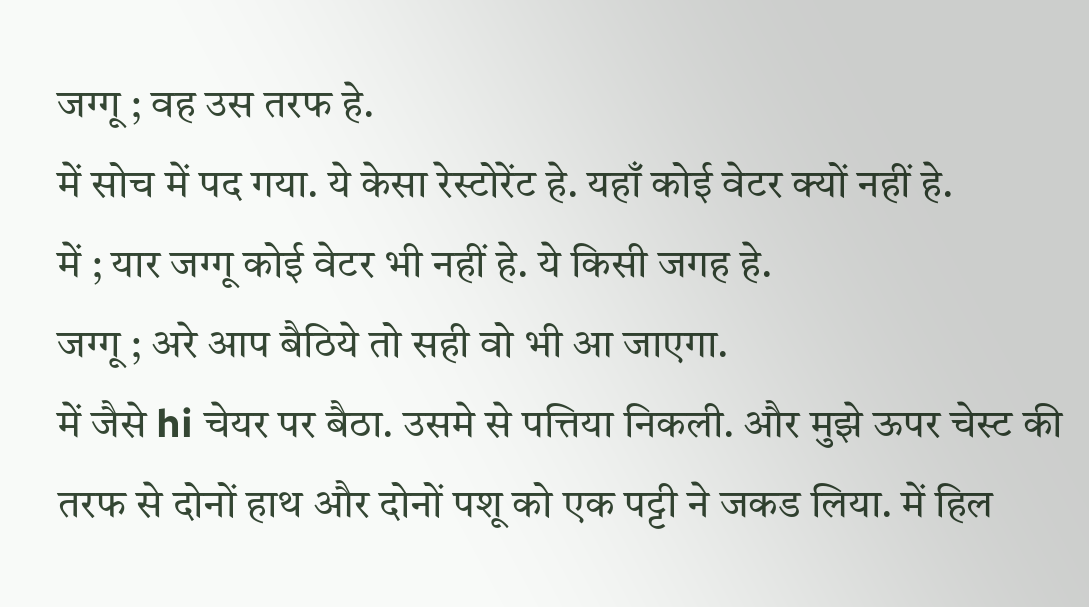जग्गू ; वह उस तरफ हे.
में सोच में पद गया. ये केसा रेस्टोरेंट हे. यहाँ कोई वेटर क्यों नहीं हे.
में ; यार जग्गू कोई वेटर भी नहीं हे. ये किसी जगह हे.
जग्गू ; अरे आप बैठिये तो सही वो भी आ जाएगा.
में जैसे hi चेयर पर बैठा. उसमे से पत्तिया निकली. और मुझे ऊपर चेस्ट की तरफ से दोनों हाथ और दोनों पशू को एक पट्टी ने जकड लिया. में हिल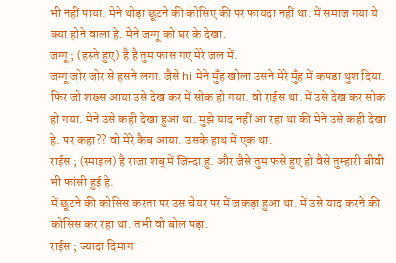भी नहीं पाया. मेने थोड़ा छूटने की कोसिए की पर फायदा नहीं था. में समाज गया ये क्या होने वाला हे. मेने जग्गू को घर के देखा.
जग्गू ; (हस्ते हुए) है है तुम फास गए मेरे जल में.
जग्गू जोर जोर से हसने लगा. जैसे hi मेने मुँह खोला उसने मेरे मुँह में कपडा थुश दिया. फिर जो शख्स आया उसे देख कर में सोक हो गया. वो राईस था. में उसे देख कर सोक हो गया. मेने उसे कही देखा हुआ था. मुझे याद नहीं आ रहा था की मेने उसे कही देखा हे. पर कहा?? वो मेरे कैब आया. उसके हाथ में एक था.
राईस ; (स्माइल) है राजा शब् में जिन्दा हु. और जैसे तुम फसे हुए हो वैसे तुम्हारी बीवी भी फांसी हुई हे.
में छूटने की कोसिस करता पर उस चेयर पर में जकड़ा हुआ था. में उसे याद करने की कोसिस कर रहा था. तभी वो बोल पड़ा.
राईस ; ज्यादा दिमाग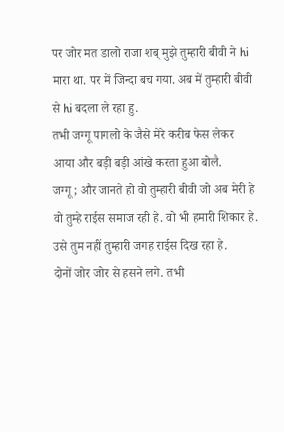पर जोर मत डालो राजा शब् मुझे तुम्हारी बीवी ने hi मारा था. पर में जिन्दा बच गया. अब में तुम्हारी बीवी से hi बदला ले रहा हु.
तभी जग्गू पागलो के जैसे मेरे करीब फेस लेकर आया और बड़ी बड़ी आंखे करता हुआ बोलै.
जग्गू ; और जानते हो वो तुम्हारी बीवी जो अब मेरी हे वो तुम्हे राईस समाज रही हे. वो भी हमारी शिकार हे. उसे तुम नहीं तुम्हारी जगह राईस दिख रहा हे.
दोनों जोर जोर से हसने लगे. तभी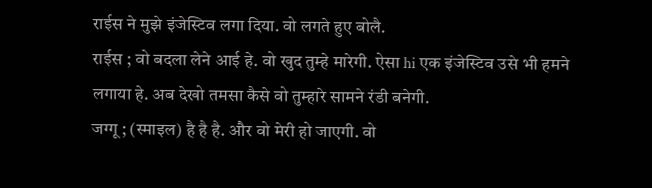राईस ने मुझे इंजेस्टिव लगा दिया. वो लगते हुए बोलै.
राईस ; वो बदला लेने आई हे. वो खुद तुम्हे मारेगी. ऐसा hi एक इंजेस्टिव उसे भी हमने लगाया हे. अब देखो तमसा कैसे वो तुम्हारे सामने रंडी बनेगी.
जग्गू ; (स्माइल) है है है. और वो मेरी हो जाएगी. वो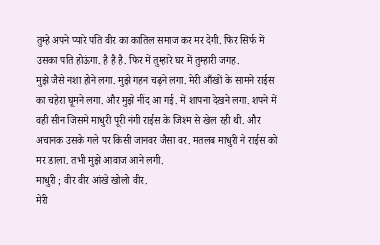तुम्हे अपने प्यारे पति वीर का कातिल समाज कर मर देगी. फिर सिर्फ में उसका पति होऊंगा. है है है. फिर में तुम्हारे घर में तुम्हारी जगह.
मुझे जैसे नशा होने लगा. मुझे गहन चढ़ने लगा. मेरी आँखों के सामने राईस का चहेरा घूमने लगा. और मुझे नींद आ गई. में शापना देखने लगा. शपने में वही सीन जिसमे माधुरी पूरी नंगी राईस के जिश्म से खेल रही थी. और अचानक उसके गले पर किसी जानवर जैसा वर. मतलब माधुरी ने राईस को मर डाला. तभी मुझे आवाज आने लगी.
माधुरी ; वीर वीर आंखे खोलो वीर.
मेरी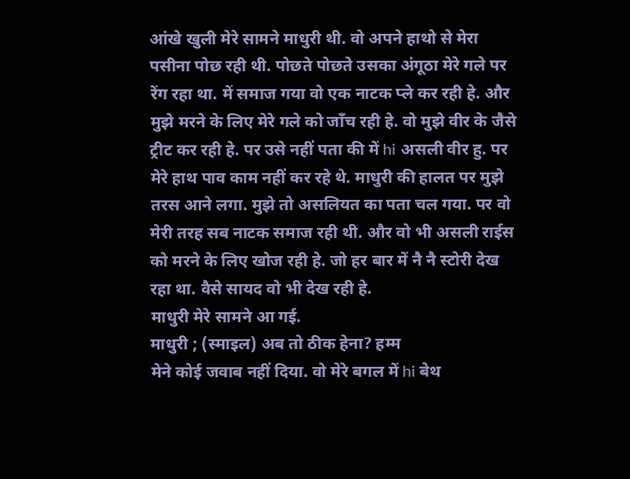आंखे खुली मेरे सामने माधुरी थी. वो अपने हाथो से मेरा पसीना पोछ रही थी. पोछते पोछते उसका अंगूठा मेरे गले पर रेंग रहा था. में समाज गया वो एक नाटक प्ले कर रही हे. और मुझे मरने के लिए मेरे गले को जाँच रही हे. वो मुझे वीर के जैसे ट्रीट कर रही हे. पर उसे नहीं पता की में hi असली वीर हु. पर मेरे हाथ पाव काम नहीं कर रहे थे. माधुरी की हालत पर मुझे तरस आने लगा. मुझे तो असलियत का पता चल गया. पर वो मेरी तरह सब नाटक समाज रही थी. और वो भी असली राईस को मरने के लिए खोज रही हे. जो हर बार में नै नै स्टोरी देख रहा था. वैसे सायद वो भी देख रही हे.
माधुरी मेरे सामने आ गई.
माधुरी ; (स्माइल) अब तो ठीक हेना? हम्म
मेने कोई जवाब नहीं दिया. वो मेरे बगल में hi बेथ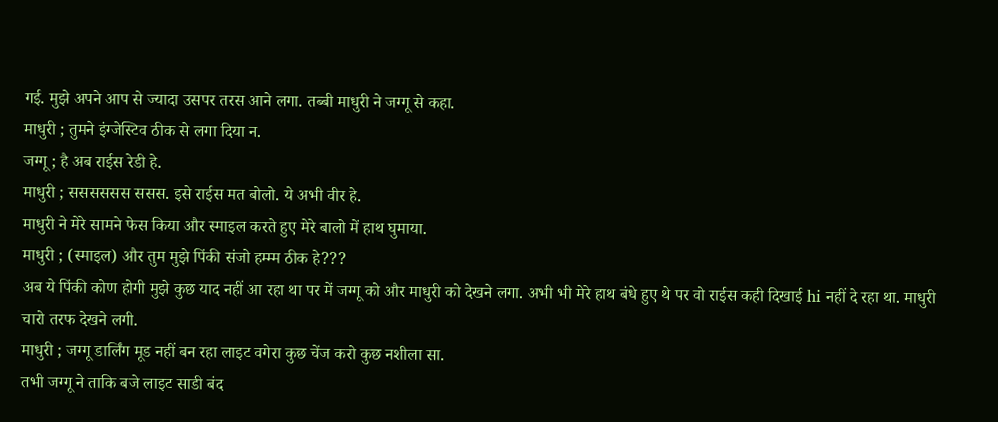गई. मुझे अपने आप से ज्यादा उसपर तरस आने लगा. तब्बी माधुरी ने जग्गू से कहा.
माधुरी ; तुमने इंग्जेस्टिव ठीक से लगा दिया न.
जग्गू ; है अब राईस रेडी हे.
माधुरी ; सससससस ससस. इसे राईस मत बोलो. ये अभी वीर हे.
माधुरी ने मेरे सामने फेस किया और स्माइल करते हुए मेरे बालो में हाथ घुमाया.
माधुरी ; (स्माइल) और तुम मुझे पिंकी संजो हम्म्म ठीक हे???
अब ये पिंकी कोण होगी मुझे कुछ याद नहीं आ रहा था पर में जग्गू को और माधुरी को देखने लगा. अभी भी मेरे हाथ बंधे हुए थे पर वो राईस कही दिखाई hi नहीं दे रहा था. माधुरी चारो तरफ देखने लगी.
माधुरी ; जग्गू डार्लिंग मूड नहीं बन रहा लाइट वगेरा कुछ चेंज करो कुछ नशीला सा.
तभी जग्गू ने ताकि बजे लाइट साडी बंद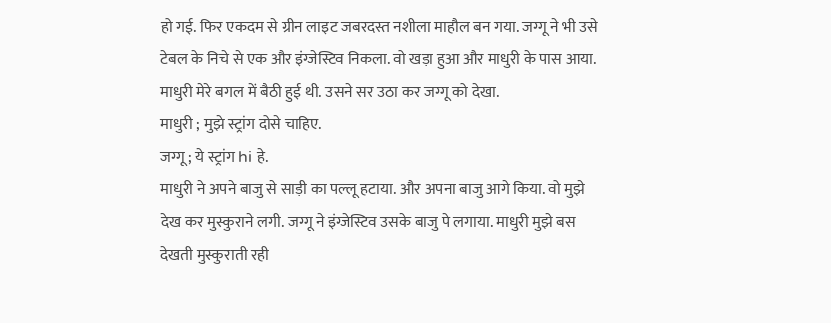हो गई. फिर एकदम से ग्रीन लाइट जबरदस्त नशीला माहौल बन गया. जग्गू ने भी उसे टेबल के निचे से एक और इंग्जेस्टिव निकला. वो खड़ा हुआ और माधुरी के पास आया. माधुरी मेरे बगल में बैठी हुई थी. उसने सर उठा कर जग्गू को देखा.
माधुरी ; मुझे स्ट्रांग दोसे चाहिए.
जग्गू ; ये स्ट्रांग hi हे.
माधुरी ने अपने बाजु से साड़ी का पल्लू हटाया. और अपना बाजु आगे किया. वो मुझे देख कर मुस्कुराने लगी. जग्गू ने इंग्जेस्टिव उसके बाजु पे लगाया. माधुरी मुझे बस देखती मुस्कुराती रही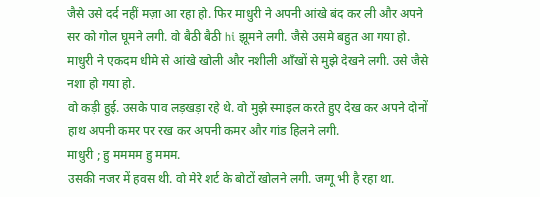जैसे उसे दर्द नहीं मज़ा आ रहा हो. फिर माधुरी ने अपनी आंखे बंद कर ली और अपने सर को गोल घूमने लगी. वो बैठी बैठी hi झूमने लगी. जैसे उसमे बहुत आ गया हो. माधुरी ने एकदम धीमे से आंखे खोली और नशीली आँखों से मुझे देखने लगी. उसे जैसे नशा हो गया हो.
वो कड़ी हुई. उसके पाव लड़खड़ा रहे थे. वो मुझे स्माइल करते हुए देख कर अपने दोनों हाथ अपनी कमर पर रख कर अपनी कमर और गांड हिलने लगी.
माधुरी ; हु मममम हु ममम.
उसकी नजर में हवस थी. वो मेरे शर्ट के बोटों खोलने लगी. जग्गू भी है रहा था.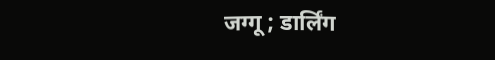जग्गू ; डार्लिंग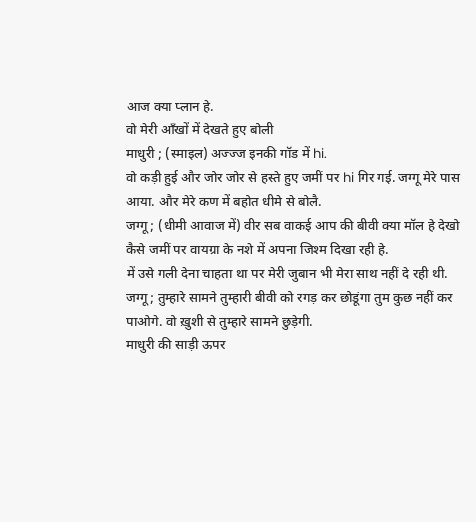आज क्या प्लान हे.
वो मेरी आँखों में देखते हुए बोली
माधुरी ; (स्माइल) अज्ज्ज इनकी गॉड में hi.
वो कड़ी हुई और जोर जोर से हस्ते हुए जमीं पर hi गिर गई. जग्गू मेरे पास आया. और मेरे कण में बहोत धीमे से बोलै.
जग्गू ; (धीमी आवाज में) वीर सब वाकई आप की बीवी क्या मॉल हे देखो कैसे जमीं पर वायग्रा के नशे में अपना जिश्म दिखा रही हे.
में उसे गली देना चाहता था पर मेरी जुबान भी मेरा साथ नहीं दे रही थी.
जग्गू ; तुम्हारे सामने तुम्हारी बीवी को रगड़ कर छोडूंगा तुम कुछ नहीं कर पाओगे. वो ख़ुशी से तुम्हारे सामने छुड़ेगी.
माधुरी की साड़ी ऊपर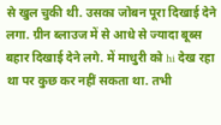से खुल चुकी थी. उसका जोबन पूरा दिखाई देने लगा. ग्रीन ब्लाउज में से आधे से ज्यादा बूब्स बहार दिखाई देने लगे. में माधुरी को hi देख रहा था पर कुछ कर नहीं सकता था. तभी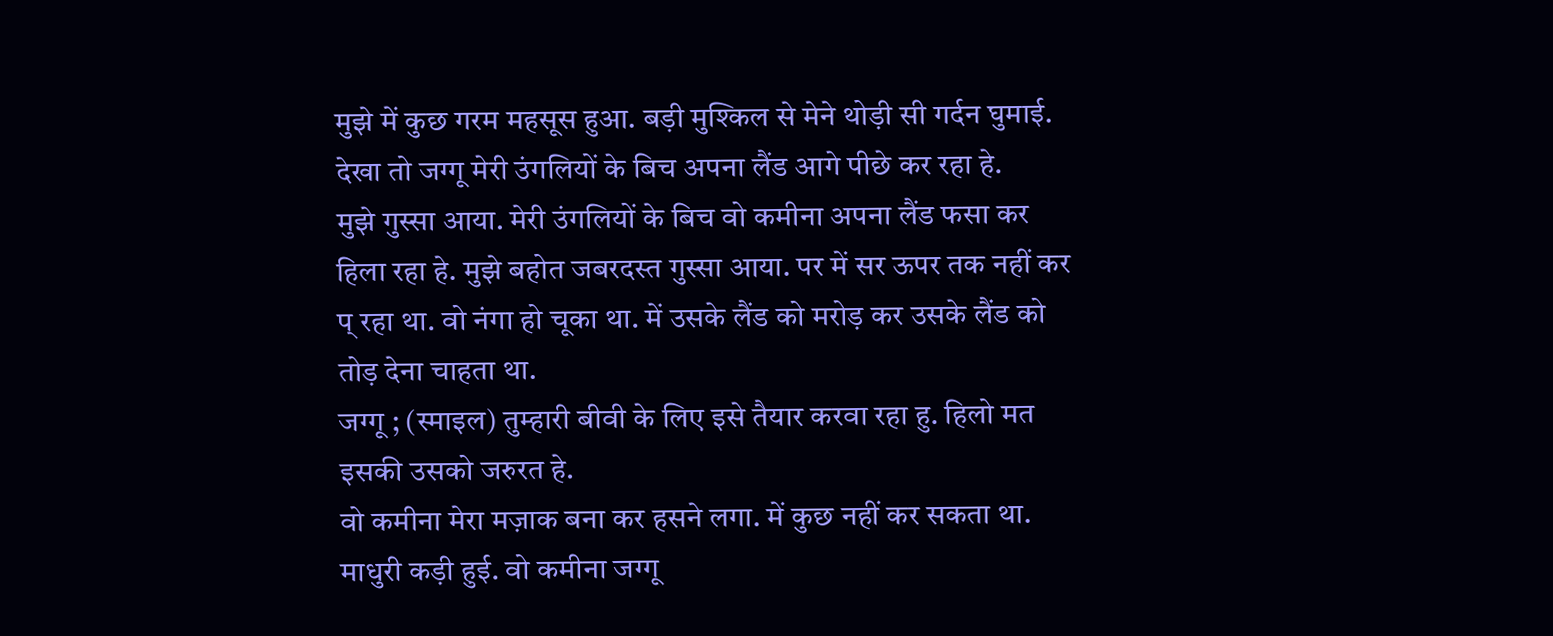मुझे में कुछ गरम महसूस हुआ. बड़ी मुश्किल से मेने थोड़ी सी गर्दन घुमाई. देखा तो जग्गू मेरी उंगलियों के बिच अपना लैंड आगे पीछे कर रहा हे.
मुझे गुस्सा आया. मेरी उंगलियों के बिच वो कमीना अपना लैंड फसा कर हिला रहा हे. मुझे बहोत जबरदस्त गुस्सा आया. पर में सर ऊपर तक नहीं कर प् रहा था. वो नंगा हो चूका था. में उसके लैंड को मरोड़ कर उसके लैंड को तोड़ देना चाहता था.
जग्गू ; (स्माइल) तुम्हारी बीवी के लिए इसे तैयार करवा रहा हु. हिलो मत इसकी उसको जरुरत हे.
वो कमीना मेरा मज़ाक बना कर हसने लगा. में कुछ नहीं कर सकता था. माधुरी कड़ी हुई. वो कमीना जग्गू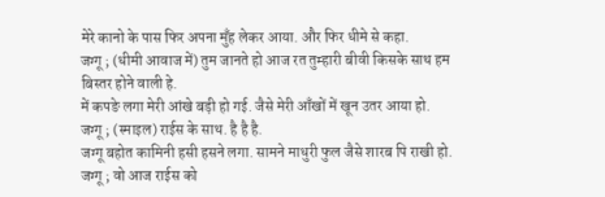मेरे कानो के पास फिर अपना मुँह लेकर आया. और फिर धीमे से कहा.
जग्गू ; (धीमी आवाज में) तुम जानते हो आज रत तुम्हारी बीवी किसके साथ हम बिस्तर होने वाली हे.
में कपङे लगा मेरी आंखे बड़ी हो गई. जैसे मेरी आँखों में खून उतर आया हो.
जग्गू ; (स्माइल) राईस के साथ. है है है.
जग्गू बहोत कामिनी हसी हसने लगा. सामने माधुरी फुल जैसे शारब पि राखी हो.
जग्गू ; वो आज राईस को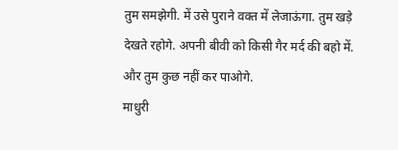तुम समझेगी. में उसे पुराने वक्त में लेजाऊंगा. तुम खड़े देखते रहोगे. अपनी बीवी को किसी गैर मर्द की बहो में. और तुम कुछ नहीं कर पाओगे.
माधुरी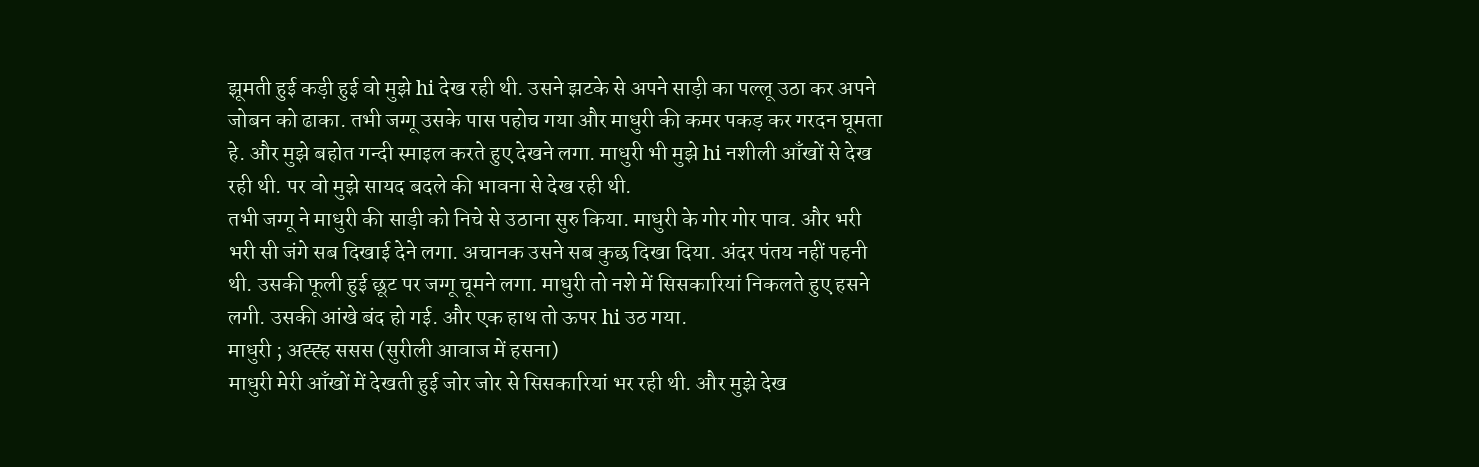झूमती हुई कड़ी हुई वो मुझे hi देख रही थी. उसने झटके से अपने साड़ी का पल्लू उठा कर अपने जोबन को ढाका. तभी जग्गू उसके पास पहोच गया और माधुरी की कमर पकड़ कर गरदन घूमता हे. और मुझे बहोत गन्दी स्माइल करते हुए देखने लगा. माधुरी भी मुझे hi नशीली आँखों से देख रही थी. पर वो मुझे सायद बदले की भावना से देख रही थी.
तभी जग्गू ने माधुरी की साड़ी को निचे से उठाना सुरु किया. माधुरी के गोर गोर पाव. और भरी भरी सी जंगे सब दिखाई देने लगा. अचानक उसने सब कुछ दिखा दिया. अंदर पंतय नहीं पहनी थी. उसकी फूली हुई छूट पर जग्गू चूमने लगा. माधुरी तो नशे में सिसकारियां निकलते हुए हसने लगी. उसकी आंखे बंद हो गई. और एक हाथ तो ऊपर hi उठ गया.
माधुरी ; अह्ह्ह ससस (सुरीली आवाज में हसना)
माधुरी मेरी आँखों में देखती हुई जोर जोर से सिसकारियां भर रही थी. और मुझे देख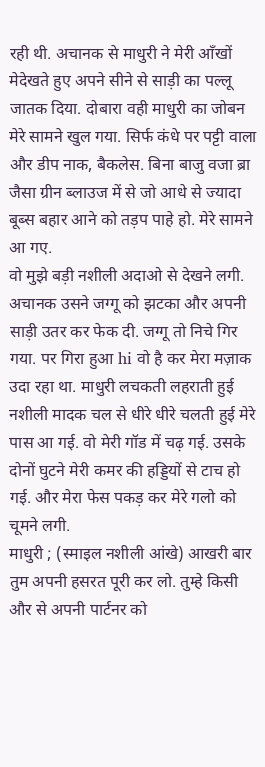रही थी. अचानक से माधुरी ने मेरी आँखों मेदेखते हुए अपने सीने से साड़ी का पल्लू जातक दिया. दोबारा वही माधुरी का जोबन मेरे सामने खुल गया. सिर्फ कंधे पर पट्टी वाला और डीप नाक, बैकलेस. बिना बाजु वजा ब्रा जैसा ग्रीन ब्लाउज में से जो आधे से ज्यादा बूब्स बहार आने को तड़प पाहे हो. मेरे सामने आ गए.
वो मुझे बड़ी नशीली अदाओ से देखने लगी. अचानक उसने जग्गू को झटका और अपनी साड़ी उतर कर फेक दी. जग्गू तो निचे गिर गया. पर गिरा हुआ hi वो है कर मेरा मज़ाक उदा रहा था. माधुरी लचकती लहराती हुई नशीली मादक चल से धीरे धीरे चलती हुई मेरे पास आ गई. वो मेरी गॉड में चढ़ गई. उसके दोनों घुटने मेरी कमर की हड्डियों से टाच हो गई. और मेरा फेस पकड़ कर मेरे गलो को चूमने लगी.
माधुरी ; (स्माइल नशीली आंखे) आखरी बार तुम अपनी हसरत पूरी कर लो. तुम्हे किसी और से अपनी पार्टनर को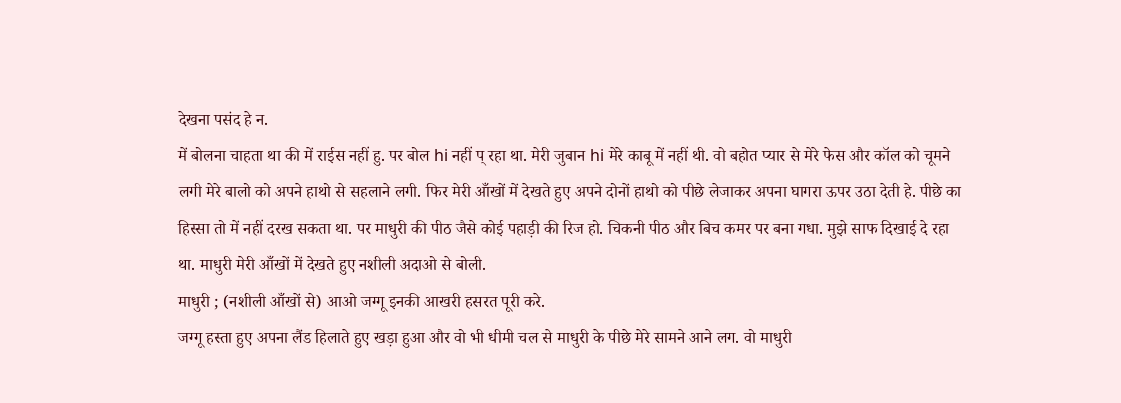देखना पसंद हे न.
में बोलना चाहता था की में राईस नहीं हु. पर बोल hi नहीं प् रहा था. मेरी जुबान hi मेरे काबू में नहीं थी. वो बहोत प्यार से मेरे फेस और कॉल को चूमने लगी मेरे बालो को अपने हाथो से सहलाने लगी. फिर मेरी आँखों में देखते हुए अपने दोनों हाथो को पीछे लेजाकर अपना घागरा ऊपर उठा देती हे. पीछे का हिस्सा तो में नहीं दरख सकता था. पर माधुरी की पीठ जैसे कोई पहाड़ी की रिज हो. चिकनी पीठ और बिच कमर पर बना गधा. मुझे साफ दिखाई दे रहा था. माधुरी मेरी आँखों में देखते हुए नशीली अदाओ से बोली.
माधुरी ; (नशीली आँखों से) आओ जग्गू इनकी आखरी हसरत पूरी करे.
जग्गू हस्ता हुए अपना लैंड हिलाते हुए खड़ा हुआ और वो भी धीमी चल से माधुरी के पीछे मेरे सामने आने लग. वो माधुरी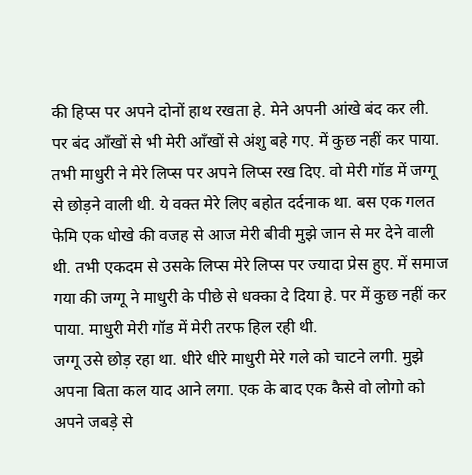की हिप्स पर अपने दोनों हाथ रखता हे. मेने अपनी आंखे बंद कर ली. पर बंद आँखों से भी मेरी आँखों से अंशु बहे गए. में कुछ नहीं कर पाया.
तभी माधुरी ने मेरे लिप्स पर अपने लिप्स रख दिए. वो मेरी गॉड में जग्गू से छोड़ने वाली थी. ये वक्त मेरे लिए बहोत दर्दनाक था. बस एक गलत फेमि एक धोखे की वजह से आज मेरी बीवी मुझे जान से मर देने वाली थी. तभी एकदम से उसके लिप्स मेरे लिप्स पर ज्यादा प्रेस हुए. में समाज गया की जग्गू ने माधुरी के पीछे से धक्का दे दिया हे. पर में कुछ नहीं कर पाया. माधुरी मेरी गॉड में मेरी तरफ हिल रही थी.
जग्गू उसे छोड़ रहा था. धीरे धीरे माधुरी मेरे गले को चाटने लगी. मुझे अपना बिता कल याद आने लगा. एक के बाद एक कैसे वो लोगो को अपने जबड़े से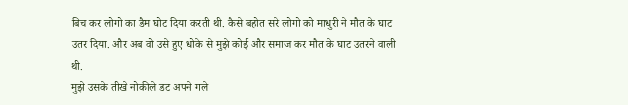बिच कर लोगो का डैम घोट दिया करती थी. कैसे बहोत सरे लोगो को माधुरी ने मौत के घाट उतर दिया. और अब वो उसे हुए धोके से मुझे कोई और समाज कर मौत के घाट उतरने वाली थी.
मुझे उसके तीखे नोकीले डट अपने गले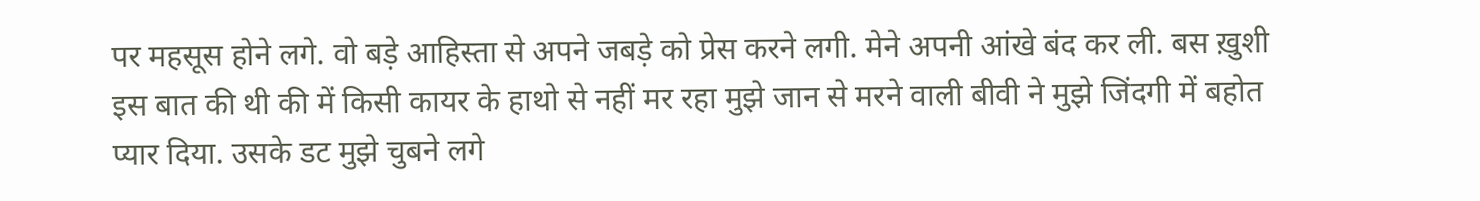पर महसूस होने लगे. वो बड़े आहिस्ता से अपने जबड़े को प्रेस करने लगी. मेने अपनी आंखे बंद कर ली. बस ख़ुशी इस बात की थी की में किसी कायर के हाथो से नहीं मर रहा मुझे जान से मरने वाली बीवी ने मुझे जिंदगी में बहोत प्यार दिया. उसके डट मुझे चुबने लगे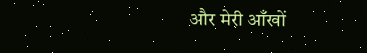और मेरी आँखों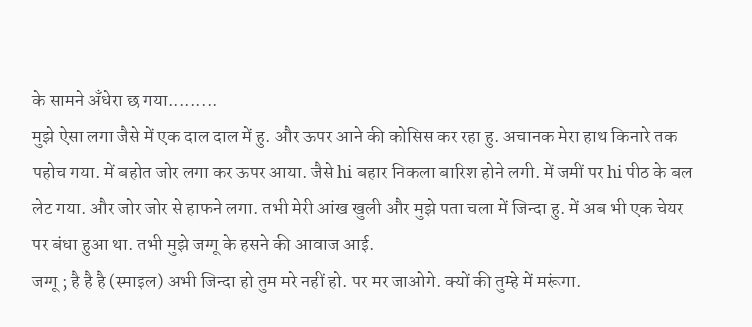के सामने अँधेरा छ गया.........
मुझे ऐसा लगा जैसे में एक दाल दाल में हु. और ऊपर आने की कोसिस कर रहा हु. अचानक मेरा हाथ किनारे तक पहोच गया. में बहोत जोर लगा कर ऊपर आया. जैसे hi बहार निकला बारिश होने लगी. में जमीं पर hi पीठ के बल लेट गया. और जोर जोर से हाफने लगा. तभी मेरी आंख खुली और मुझे पता चला में जिन्दा हु. में अब भी एक चेयर पर बंधा हुआ था. तभी मुझे जग्गू के हसने की आवाज आई.
जग्गू ; है है है (स्माइल) अभी जिन्दा हो तुम मरे नहीं हो. पर मर जाओगे. क्यों की तुम्हे में मरूंगा.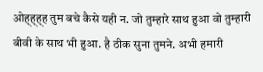ओह्ह्ह्ह तुम बचे कैसे यही न. जो तुम्हारे साथ हुआ वो तुम्हारी बीवी के साथ भी हुआ. है ठीक सुना तुमने. अभी हमारी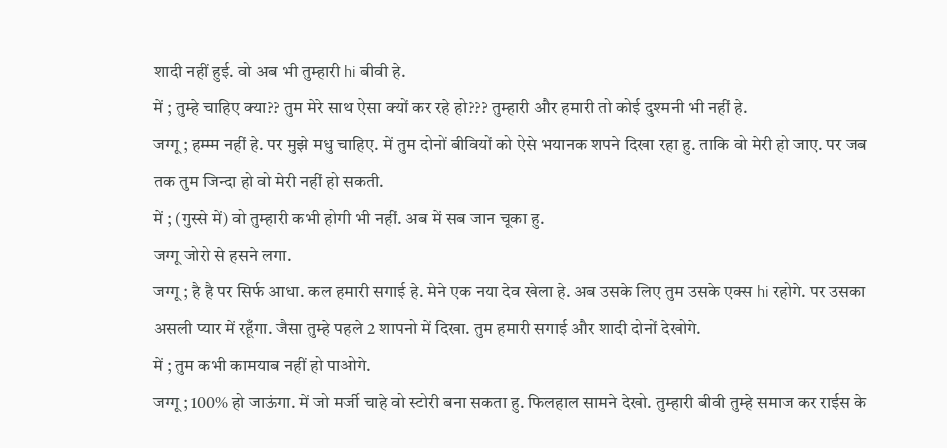शादी नहीं हुई. वो अब भी तुम्हारी hi बीवी हे.
में ; तुम्हे चाहिए क्या?? तुम मेरे साथ ऐसा क्यों कर रहे हो??? तुम्हारी और हमारी तो कोई दुश्मनी भी नहीं हे.
जग्गू ; हम्म्म नहीं हे. पर मुझे मधु चाहिए. में तुम दोनों बीवियों को ऐसे भयानक शपने दिखा रहा हु. ताकि वो मेरी हो जाए. पर जब तक तुम जिन्दा हो वो मेरी नहीं हो सकती.
में ; (गुस्से में) वो तुम्हारी कभी होगी भी नहीं. अब में सब जान चूका हु.
जग्गू जोरो से हसने लगा.
जग्गू ; है है पर सिर्फ आधा. कल हमारी सगाई हे. मेने एक नया देव खेला हे. अब उसके लिए तुम उसके एक्स hi रहोगे. पर उसका असली प्यार में रहूँगा. जैसा तुम्हे पहले 2 शापनो में दिखा. तुम हमारी सगाई और शादी दोनों देखोगे.
में ; तुम कभी कामयाब नहीं हो पाओगे.
जग्गू ; 100% हो जाऊंगा. में जो मर्जी चाहे वो स्टोरी बना सकता हु. फिलहाल सामने देखो. तुम्हारी बीवी तुम्हे समाज कर राईस के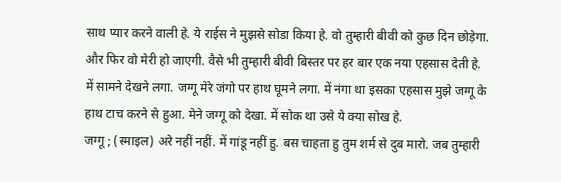साथ प्यार करने वाली हे. ये राईस ने मुझसे सोडा किया हे. वो तुम्हारी बीवी को कुछ दिन छोड़ेगा. और फिर वो मेरी हो जाएगी. वैसे भी तुम्हारी बीवी बिस्तर पर हर बार एक नया एहसास देती हे.
में सामने देखने लगा. जग्गू मेरे जंगो पर हाथ घूमने लगा. में नंगा था इसका एहसास मुझे जग्गू के हाथ टाच करने से हुआ. मेने जग्गू को देखा. में सोक था उसे ये क्या सोख हे.
जग्गू ; (स्माइल) अरे नहीं नहीं. में गांडू नहीं हु. बस चाहता हु तुम शर्म से दुब मारो. जब तुम्हारी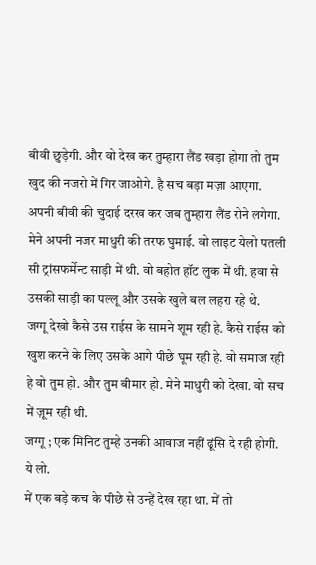बीवी छुड़ेगी. और वो देख कर तुम्हारा लैंड खड़ा होगा तो तुम खुद की नजरो में गिर जाओगे. है सच बड़ा मज़ा आएगा. अपनी बीवी की चुदाई दरख कर जब तुम्हारा लैंड रोने लगेगा. मेने अपनी नजर माधुरी की तरफ घुमाई. वो लाइट येलो पतली सी ट्रांसफर्मेन्ट साड़ी में थी. वो बहोत हॉट लुक में थी. हवा से उसकी साड़ी का पल्लू और उसके खुले बल लहरा रहे थे.
जग्गू देखो कैसे उस राईस के सामने शूम रही हे. कैसे राईस को खुश करने के लिए उसके आगे पीछे घूम रही हे. वो समाज रही हे वो तुम हो. और तुम बीमार हो. मेने माधुरी को देखा. वो सच में ज़ूम रही थी.
जग्गू ; एक मिनिट तुम्हे उनकी आवाज नहीं ढूंसि दे रही होगी. ये लो.
में एक बड़े कच के पीछे से उन्हें देख रहा था. में तो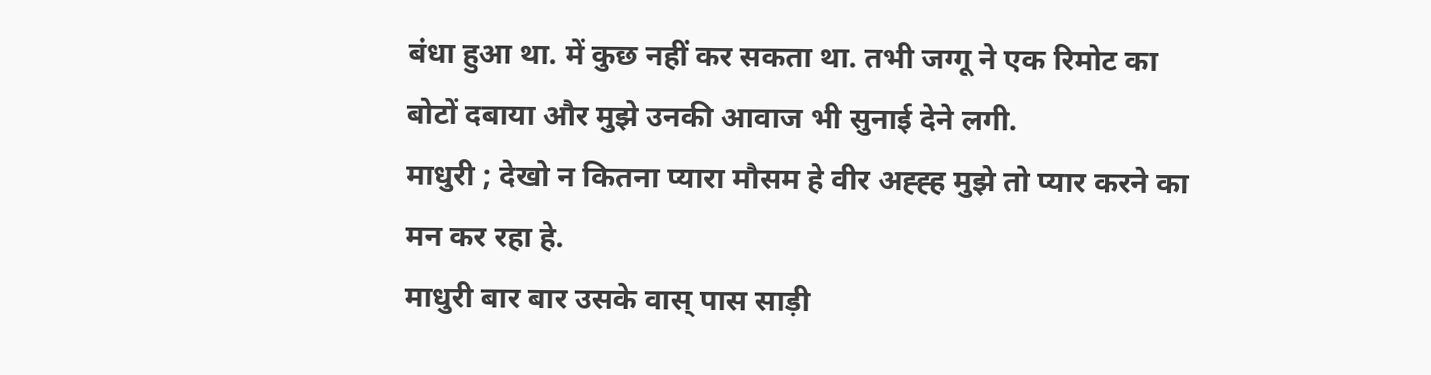बंधा हुआ था. में कुछ नहीं कर सकता था. तभी जग्गू ने एक रिमोट का बोटों दबाया और मुझे उनकी आवाज भी सुनाई देने लगी.
माधुरी ; देखो न कितना प्यारा मौसम हे वीर अह्ह्ह मुझे तो प्यार करने का मन कर रहा हे.
माधुरी बार बार उसके वास् पास साड़ी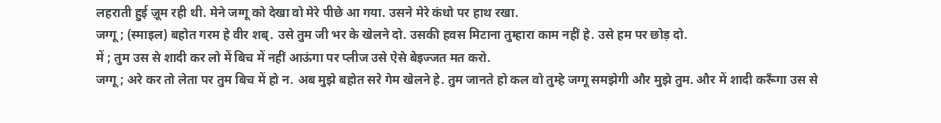लहराती हुई ज़ूम रही थी. मेने जग्गू को देखा वो मेरे पीछे आ गया. उसने मेरे कंधो पर हाथ रखा.
जग्गू ; (स्माइल) बहोत गरम हे वीर शब्. उसे तुम जी भर के खेलने दो. उसकी हवस मिटाना तुम्हारा काम नहीं हे. उसे हम पर छोड़ दो.
में ; तुम उस से शादी कर लो में बिच में नहीं आऊंगा पर प्लीज उसे ऐसे बेइज्जत मत करो.
जग्गू ; अरे कर तो लेता पर तुम बिच में हो न. अब मुझे बहोत सरे गेम खेलने हे. तुम जानते हो कल वो तुम्हे जग्गू समझेगी और मुझे तुम. और में शादी करूँगा उस से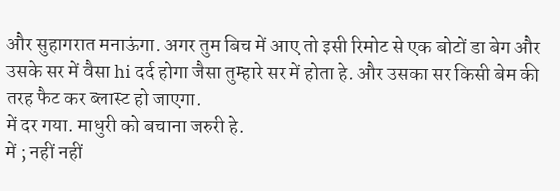और सुहागरात मनाऊंगा. अगर तुम बिच में आए तो इसी रिमोट से एक बोटों डा बेग और उसके सर में वैसा hi दर्द होगा जैसा तुम्हारे सर में होता हे. और उसका सर किसी बेम की तरह फैट कर ब्लास्ट हो जाएगा.
में दर गया. माधुरी को बचाना जरुरी हे.
में ; नहीं नहीं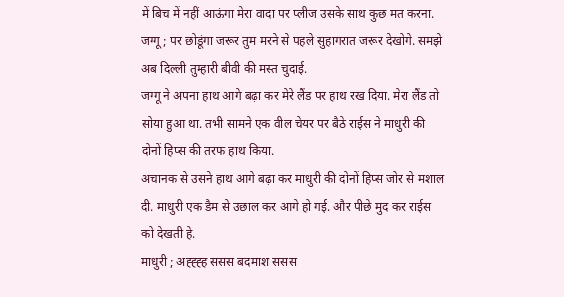में बिच में नहीं आऊंगा मेरा वादा पर प्लीज उसके साथ कुछ मत करना.
जग्गू ; पर छोडूंगा जरूर तुम मरने से पहले सुहागरात जरूर देखोगे. समझे अब दिल्ली तुम्हारी बीवी की मस्त चुदाई.
जग्गू ने अपना हाथ आगे बढ़ा कर मेरे लैंड पर हाथ रख दिया. मेरा लैंड तो सोया हुआ था. तभी सामने एक वील चेयर पर बैठे राईस ने माधुरी की दोनों हिप्स की तरफ हाथ किया.
अचानक से उसने हाथ आगे बढ़ा कर माधुरी की दोनों हिप्स जोर से मशाल दी. माधुरी एक डैम से उछाल कर आगे हो गई. और पीछे मुद कर राईस को देखती हे.
माधुरी ; अह्ह्ह्ह ससस बदमाश ससस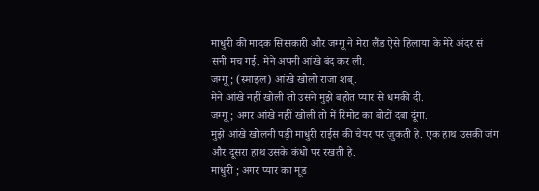माधुरी की मादक सिसकारी और जग्गू ने मेरा लैंड ऐसे हिलाया के मेरे अंदर सं सनी मच गई. मेने अपनी आंखे बंद कर ली.
जग्गू ; (स्माइल) आंखे खोलो राजा शब्.
मेने आंखे नहीं खोली तो उसने मुझे बहोत प्यार से धमकी दी.
जग्गू ; अगर आंखे नहीं खोली तो में रिमोट का बोटों दबा दूंगा.
मुझे आंखे खोलनी पड़ी माधुरी राईस की चेयर पर ज़ुकती हे. एक हाथ उसकी जंग और दूसरा हाथ उसके कंधो पर रखती हे.
माधुरी ; अगर प्यार का मूड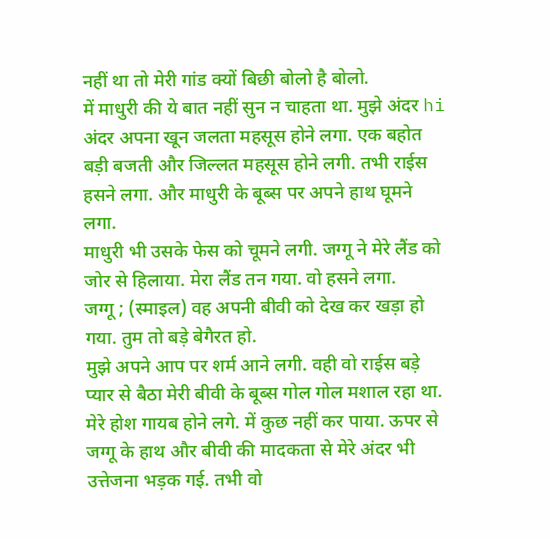नहीं था तो मेरी गांड क्यों बिछी बोलो है बोलो.
में माधुरी की ये बात नहीं सुन न चाहता था. मुझे अंदर hi अंदर अपना खून जलता महसूस होने लगा. एक बहोत बड़ी बजती और जिल्लत महसूस होने लगी. तभी राईस हसने लगा. और माधुरी के बूब्स पर अपने हाथ घूमने लगा.
माधुरी भी उसके फेस को चूमने लगी. जग्गू ने मेरे लैंड को जोर से हिलाया. मेरा लैंड तन गया. वो हसने लगा.
जग्गू ; (स्माइल) वह अपनी बीवी को देख कर खड़ा हो गया. तुम तो बड़े बेगैरत हो.
मुझे अपने आप पर शर्म आने लगी. वही वो राईस बड़े प्यार से बैठा मेरी बीवी के बूब्स गोल गोल मशाल रहा था.
मेरे होश गायब होने लगे. में कुछ नहीं कर पाया. ऊपर से जग्गू के हाथ और बीवी की मादकता से मेरे अंदर भी उत्तेजना भड़क गई. तभी वो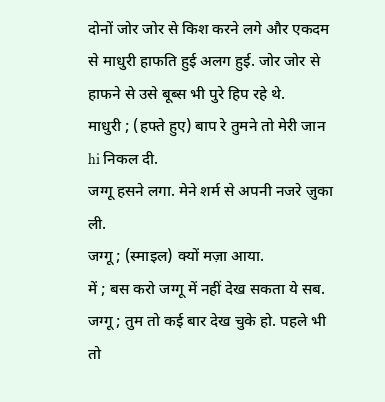दोनों जोर जोर से किश करने लगे और एकदम से माधुरी हाफति हुई अलग हुई. जोर जोर से हाफने से उसे बूब्स भी पुरे हिप रहे थे.
माधुरी ; (हफ्ते हुए) बाप रे तुमने तो मेरी जान hi निकल दी.
जग्गू हसने लगा. मेने शर्म से अपनी नजरे ज़ुका ली.
जग्गू ; (स्माइल) क्यों मज़ा आया.
में ; बस करो जग्गू में नहीं देख सकता ये सब.
जग्गू ; तुम तो कई बार देख चुके हो. पहले भी तो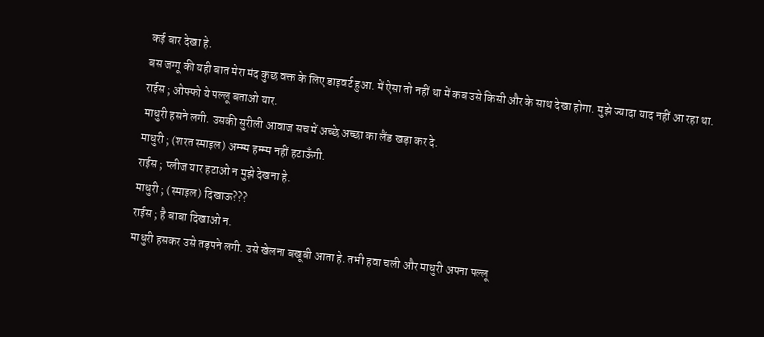कई बार देखा हे.
बस जग्गू की यही बात मेरा मंद कुछ वक्त के लिए डाइवर्ट हुआ. में ऐसा तो नहीं था में कब उसे किसी और के साथ देखा होगा. मुझे ज्यादा याद नहीं आ रहा था.
राईस ; ओफ्फो ये पल्लू बताओ यार.
माधुरी हसने लगी. उसकी सुरीली आवाज सच में अच्छे अच्छा का लैंड खड़ा कर दे.
माधुरी ; (शरत स्माइल) अम्म्म हम्म्म नहीं हटाऊँगी.
राईस ; प्लीज यार हटाओ न मुझे देखना हे.
माधुरी ; (स्माइल) दिखाऊ???
राईस ; है बाबा दिखाओ न.
माधुरी हसकर उसे तड़पने लगी. उसे खेलना बखूबी आता हे. तभी हवा चली और माधुरी अपना पल्लू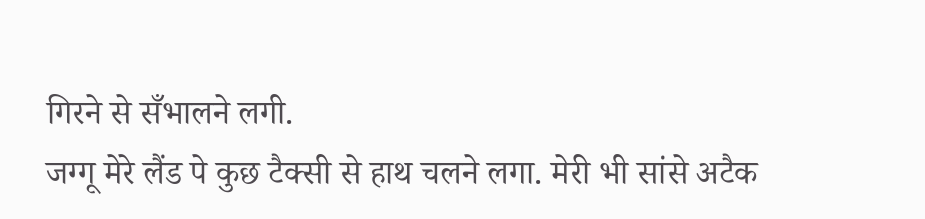गिरने से सँभालने लगी.
जग्गू मेरे लैंड पे कुछ टैक्सी से हाथ चलने लगा. मेरी भी सांसे अटैक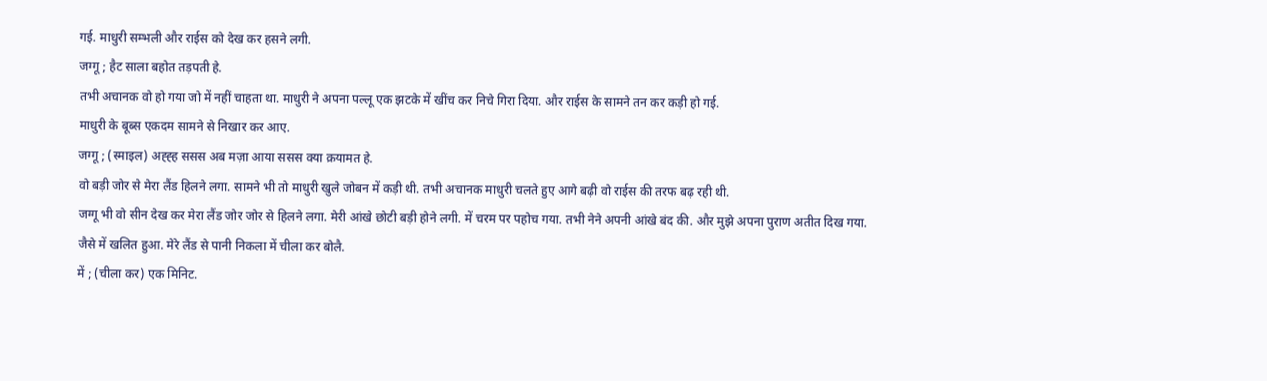गई. माधुरी सम्भली और राईस को देख कर हसने लगी.
जग्गू ; हैट साला बहोत तड़पती हे.
तभी अचानक वो हो गया जो में नहीं चाहता था. माधुरी ने अपना पल्लू एक झटके में खींच कर निचे गिरा दिया. और राईस के सामने तन कर कड़ी हो गई.
माधुरी के बूब्स एकदम सामने से निखार कर आए.
जग्गू ; (स्माइल) अह्ह्ह ससस अब मज़ा आया ससस क्या क़यामत हे.
वो बड़ी जोर से मेरा लैंड हिलने लगा. सामने भी तो माधुरी खुले जोबन में कड़ी थी. तभी अचानक माधुरी चलते हुए आगे बढ़ी वो राईस की तरफ बढ़ रही थी.
जग्गू भी वो सीन देख कर मेरा लैंड जोर जोर से हिलने लगा. मेरी आंखे छोटी बड़ी होने लगी. में चरम पर पहोच गया. तभी नेने अपनी आंखे बंद की. और मुझे अपना पुराण अतीत दिख गया. जैसे में खलित हुआ. मेरे लैंड से पानी निकला में चीला कर बोलै.
में ; (चीला कर) एक मिनिट.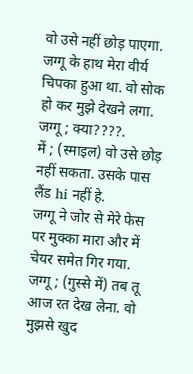वो उसे नहीं छोड़ पाएगा.
जग्गू के हाथ मेरा वीर्य चिपका हुआ था. वो सोक हो कर मुझे देखने लगा.
जग्गू ; क्या????.
में ; (स्माइल) वो उसे छोड़ नहीं सकता. उसके पास लैंड hi नहीं हे.
जग्गू ने जोर से मेरे फेस पर मुक्का मारा और में चेयर समेत गिर गया.
जग्गू ; (गुस्से में) तब तू आज रत देख लेना. वो मुझसे खुद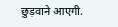छुड़वाने आएगी.